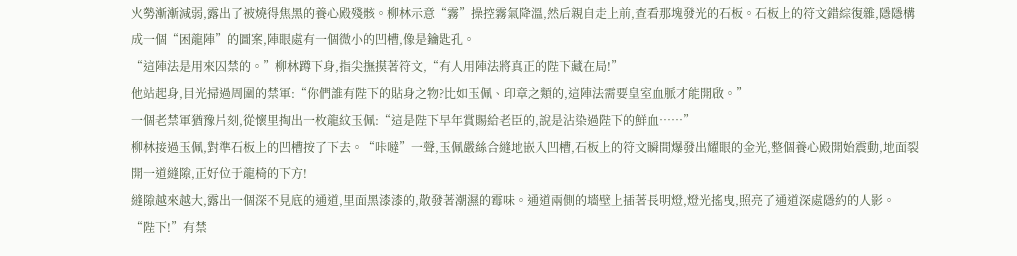火勢漸漸減弱,露出了被燒得焦黑的養心殿殘骸。柳林示意“霧”操控霧氣降溫,然后親自走上前,查看那塊發光的石板。石板上的符文錯綜復雜,隱隱構成一個“困龍陣”的圖案,陣眼處有一個微小的凹槽,像是鑰匙孔。
“這陣法是用來囚禁的。”柳林蹲下身,指尖撫摸著符文,“有人用陣法將真正的陛下藏在局!”
他站起身,目光掃過周圍的禁軍:“你們誰有陛下的貼身之物?比如玉佩、印章之類的,這陣法需要皇室血脈才能開啟。”
一個老禁軍猶豫片刻,從懷里掏出一枚龍紋玉佩:“這是陛下早年賞賜給老臣的,說是沾染過陛下的鮮血……”
柳林接過玉佩,對準石板上的凹槽按了下去。“咔噠”一聲,玉佩嚴絲合縫地嵌入凹槽,石板上的符文瞬間爆發出耀眼的金光,整個養心殿開始震動,地面裂開一道縫隙,正好位于龍椅的下方!
縫隙越來越大,露出一個深不見底的通道,里面黑漆漆的,散發著潮濕的霉味。通道兩側的墻壁上插著長明燈,燈光搖曳,照亮了通道深處隱約的人影。
“陛下!”有禁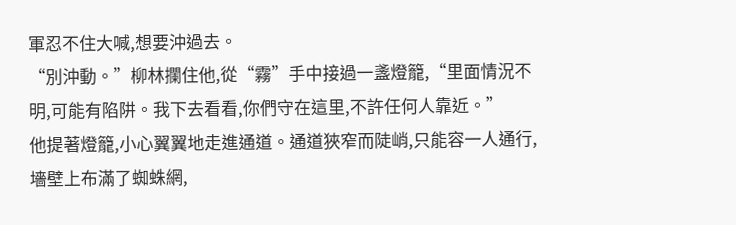軍忍不住大喊,想要沖過去。
“別沖動。”柳林攔住他,從“霧”手中接過一盞燈籠,“里面情況不明,可能有陷阱。我下去看看,你們守在這里,不許任何人靠近。”
他提著燈籠,小心翼翼地走進通道。通道狹窄而陡峭,只能容一人通行,墻壁上布滿了蜘蛛網,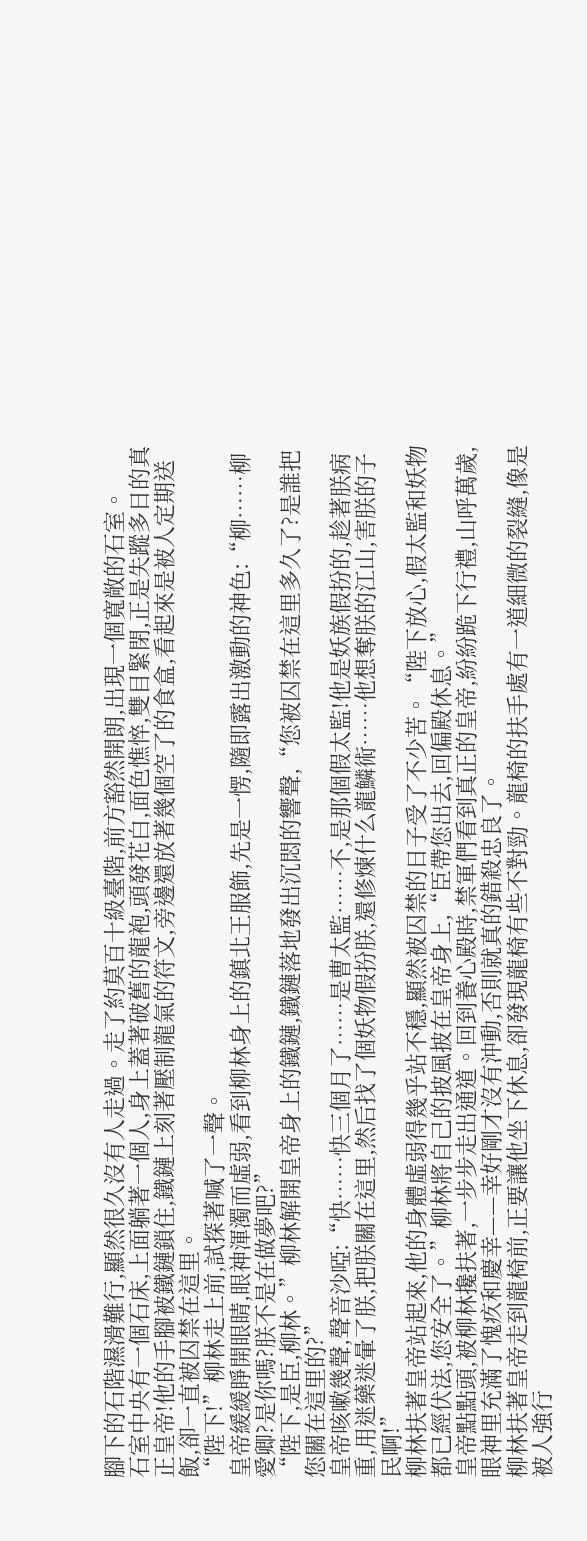腳下的石階濕滑難行,顯然很久沒有人走過。走了約莫百十級臺階,前方豁然開朗,出現一個寬敞的石室。
石室中央有一個石床,上面躺著一個人,身上蓋著破舊的龍袍,頭發花白,面色憔悴,雙目緊閉,正是失蹤多日的真正皇帝!他的手腳被鐵鏈鎖住,鐵鏈上刻著壓制龍氣的符文,旁邊還放著幾個空了的食盒,看起來是被人定期送飯,卻一直被囚禁在這里。
“陛下!”柳林走上前,試探著喊了一聲。
皇帝緩緩睜開眼睛,眼神渾濁而虛弱,看到柳林身上的鎮北王服飾,先是一愣,隨即露出激動的神色:“柳……柳愛卿?是你嗎?朕不是在做夢吧?”
“陛下,是臣,柳林。”柳林解開皇帝身上的鐵鏈,鐵鏈落地發出沉悶的響聲,“您被囚禁在這里多久了?是誰把您關在這里的?”
皇帝咳嗽幾聲,聲音沙啞:“快……快三個月了……是曹太監……不,是那個假太監!他是妖族假扮的,趁著朕病重,用迷藥迷暈了朕,把朕關在這里,然后找了個妖物假扮朕,還修煉什么龍鱗術……他想奪朕的江山,害朕的子民啊!”
柳林扶著皇帝站起來,他的身體虛弱得幾乎站不穩,顯然被囚禁的日子受了不少苦。“陛下放心,假太監和妖物都已經伏法,您安全了。”柳林將自己的披風披在皇帝身上,“臣帶您出去,回偏殿休息。”
皇帝點點頭,被柳林攙扶著,一步步走出通道。回到養心殿時,禁軍們看到真正的皇帝,紛紛跪下行禮,山呼萬歲,眼神里充滿了愧疚和慶幸——幸好剛才沒有沖動,否則就真的錯殺忠良了。
柳林扶著皇帝走到龍椅前,正要讓他坐下休息,卻發現龍椅有些不對勁。龍椅的扶手處有一道細微的裂縫,像是被人強行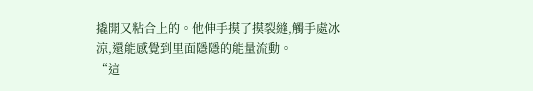撬開又粘合上的。他伸手摸了摸裂縫,觸手處冰涼,還能感覺到里面隱隱的能量流動。
“這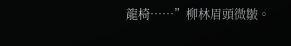龍椅……”柳林眉頭微皺。